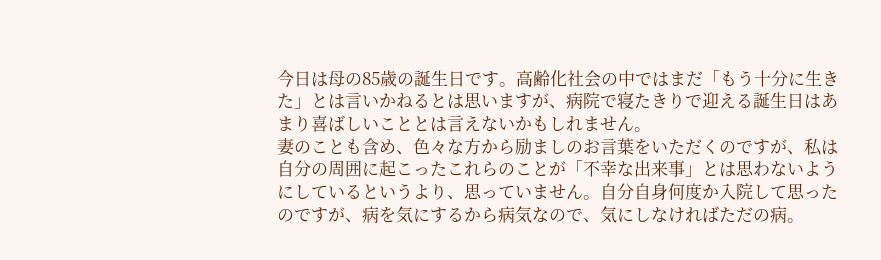今日は母の85歳の誕生日です。高齢化社会の中ではまだ「もう十分に生きた」とは言いかねるとは思いますが、病院で寝たきりで迎える誕生日はあまり喜ばしいこととは言えないかもしれません。
妻のことも含め、色々な方から励ましのお言葉をいただくのですが、私は自分の周囲に起こったこれらのことが「不幸な出来事」とは思わないようにしているというより、思っていません。自分自身何度か入院して思ったのですが、病を気にするから病気なので、気にしなければただの病。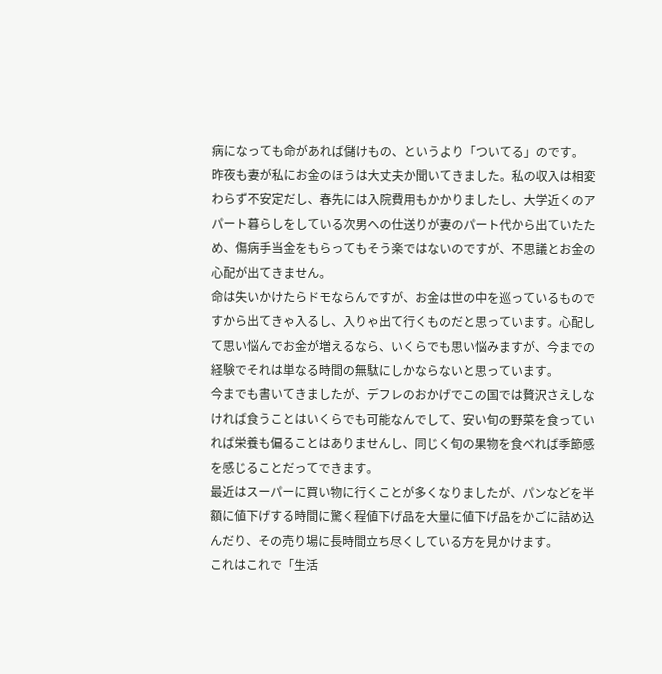病になっても命があれば儲けもの、というより「ついてる」のです。
昨夜も妻が私にお金のほうは大丈夫か聞いてきました。私の収入は相変わらず不安定だし、春先には入院費用もかかりましたし、大学近くのアパート暮らしをしている次男への仕送りが妻のパート代から出ていたため、傷病手当金をもらってもそう楽ではないのですが、不思議とお金の心配が出てきません。
命は失いかけたらドモならんですが、お金は世の中を巡っているものですから出てきゃ入るし、入りゃ出て行くものだと思っています。心配して思い悩んでお金が増えるなら、いくらでも思い悩みますが、今までの経験でそれは単なる時間の無駄にしかならないと思っています。
今までも書いてきましたが、デフレのおかげでこの国では贅沢さえしなければ食うことはいくらでも可能なんでして、安い旬の野菜を食っていれば栄養も偏ることはありませんし、同じく旬の果物を食べれば季節感を感じることだってできます。
最近はスーパーに買い物に行くことが多くなりましたが、パンなどを半額に値下げする時間に驚く程値下げ品を大量に値下げ品をかごに詰め込んだり、その売り場に長時間立ち尽くしている方を見かけます。
これはこれで「生活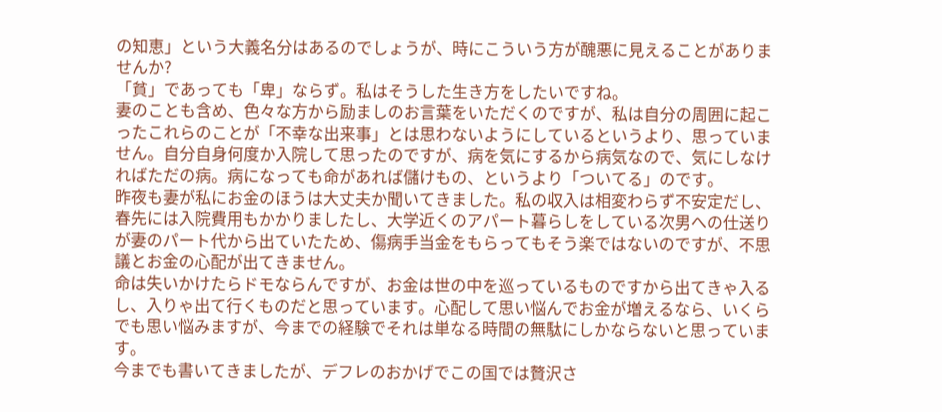の知恵」という大義名分はあるのでしょうが、時にこういう方が醜悪に見えることがありませんか?
「貧」であっても「卑」ならず。私はそうした生き方をしたいですね。
妻のことも含め、色々な方から励ましのお言葉をいただくのですが、私は自分の周囲に起こったこれらのことが「不幸な出来事」とは思わないようにしているというより、思っていません。自分自身何度か入院して思ったのですが、病を気にするから病気なので、気にしなければただの病。病になっても命があれば儲けもの、というより「ついてる」のです。
昨夜も妻が私にお金のほうは大丈夫か聞いてきました。私の収入は相変わらず不安定だし、春先には入院費用もかかりましたし、大学近くのアパート暮らしをしている次男への仕送りが妻のパート代から出ていたため、傷病手当金をもらってもそう楽ではないのですが、不思議とお金の心配が出てきません。
命は失いかけたらドモならんですが、お金は世の中を巡っているものですから出てきゃ入るし、入りゃ出て行くものだと思っています。心配して思い悩んでお金が増えるなら、いくらでも思い悩みますが、今までの経験でそれは単なる時間の無駄にしかならないと思っています。
今までも書いてきましたが、デフレのおかげでこの国では贅沢さ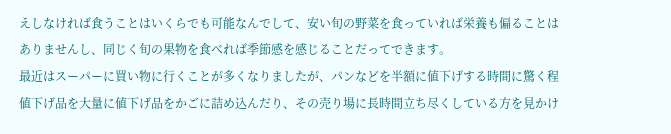えしなければ食うことはいくらでも可能なんでして、安い旬の野菜を食っていれば栄養も偏ることはありませんし、同じく旬の果物を食べれば季節感を感じることだってできます。
最近はスーパーに買い物に行くことが多くなりましたが、パンなどを半額に値下げする時間に驚く程値下げ品を大量に値下げ品をかごに詰め込んだり、その売り場に長時間立ち尽くしている方を見かけ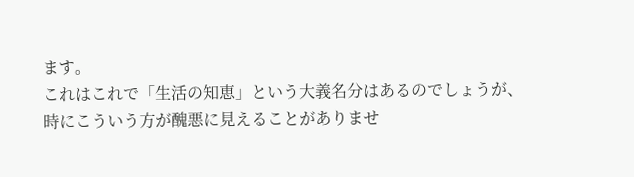ます。
これはこれで「生活の知恵」という大義名分はあるのでしょうが、時にこういう方が醜悪に見えることがありませ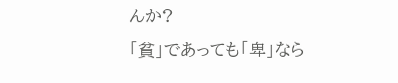んか?
「貧」であっても「卑」なら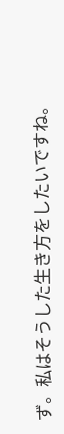ず。私はそうした生き方をしたいですね。